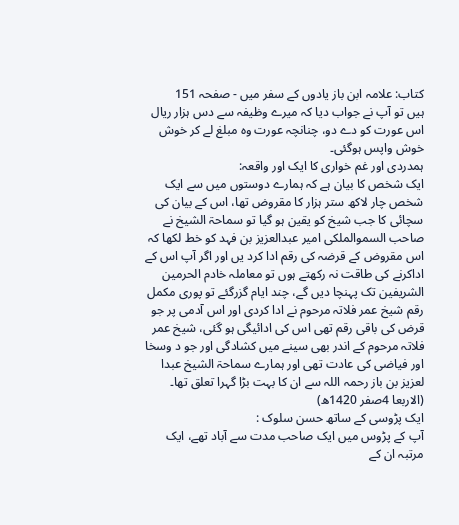کتاب: علامہ ابن باز یادوں کے سفر میں - صفحہ 151
ہیں تو آپ نے جواب دیا کہ میرے وظیفہ سے دس ہزار ریال اس عورت کو دے دو، چنانچہ عورت وہ مبلغ لے کر خوش خوش واپس ہوگئی۔
ہمدردی اور غم خواری کا ایک اور واقعہ:
ایک شخص کا بیان ہے کہ ہمارے دوستوں میں سے ایک شخص چار لاکھ ستر ہزار کا مقروض تھا، اس کے بیان کی سچائی کا جب شیخ کو یقین ہو گیا تو سماحۃ الشیخ نے صاحب السموالملکی امیر عبدالعزیز بن فہد کو خط لکھا کہ اس مقروض کے قرضہ کی رقم ادا کرد یں اور اگر آپ اس کے اداکرنے کی طاقت نہ رکھتے ہوں تو معاملہ خادم الحرمین الشریفین تک پہنچا دیں گے، چند ایام گزرگئے تو پوری مکمل رقم شیخ عمر فلاتہ مرحوم نے ادا کردی اور اس آدمی پر جو قرض کی باقی رقم تھی اس کی ادائیگی ہو گئی، شیخ عمر فلاتہ مرحوم کے اندر بھی سینے میں کشادگی اور جو د وسخا اور فیاضی کی عادت تھی اور ہمارے سماحۃ الشیخ عبدا لعزیز بن باز رحمہ اللہ سے ان کا بہت بڑا گہرا تعلق تھا۔ (الاربعا 4صفر 1420ھ)
ایک پڑوسی کے ساتھ حسن سلوک :
آپ کے پڑوس میں ایک صاحب مدت سے آباد تھے، ایک مرتبہ ان کے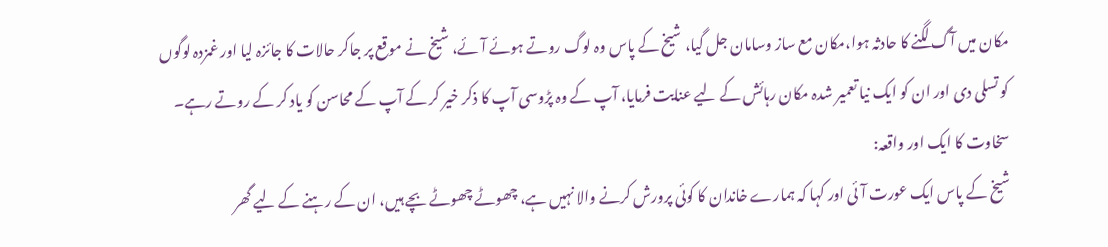مکان میں آگ لگنے کا حادثہ ہوا،مکان مع ساز وسامان جل گیا، شیخ کے پاس وہ لوگ روتے ہوئے آئے، شیخ نے موقع پر جاکر حالات کا جائزہ لیا اور غمزدہ لوگوں کو تسلی دی اور ان کو ایک نیا تعمیر شدہ مکان رہائش کے لیے عنایت فرمایا، آپ کے وہ پڑوسی آپ کا ذکر خیر کر کے آپ کے محاسن کو یاد کر کے روتے رہے۔
سخاوت کا ایک اور واقعہ:
شیخ کے پاس ایک عورت آئی اور کہا کہ ہمارے خاندان کا کوئی پرورش کرنے والا نہیں ہے، چھوٹے چھوٹے بچے ہیں، ان کے رہنے کے لیے گھر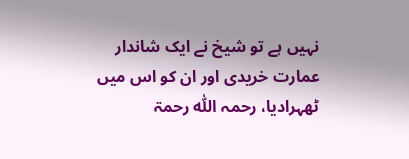نہیں ہے تو شیخ نے ایک شاندار عمارت خریدی اور ان کو اس میں ٹھہرادیا، رحمہ اللّٰہ رحمۃ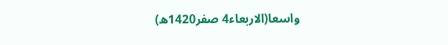واسعا(الاربعاء4 صفر1420ھ)